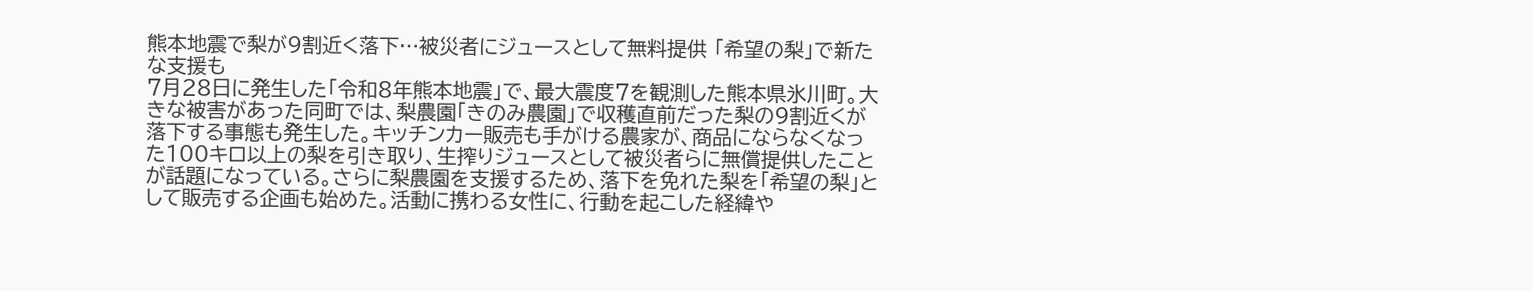熊本地震で梨が9割近く落下…被災者にジュースとして無料提供 「希望の梨」で新たな支援も
7月28日に発生した「令和8年熊本地震」で、最大震度7を観測した熊本県氷川町。大きな被害があった同町では、梨農園「きのみ農園」で収穫直前だった梨の9割近くが落下する事態も発生した。キッチンカー販売も手がける農家が、商品にならなくなった100キロ以上の梨を引き取り、生搾りジュースとして被災者らに無償提供したことが話題になっている。さらに梨農園を支援するため、落下を免れた梨を「希望の梨」として販売する企画も始めた。活動に携わる女性に、行動を起こした経緯や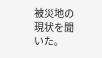被災地の現状を聞いた。